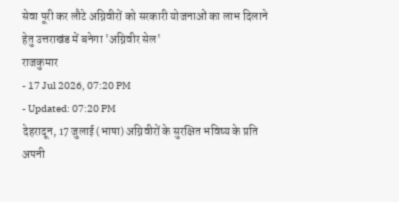सेवा पूरी कर लौटे अग्निवीरों को सरकारी योजनाओं का लाभ दिलाने हेतु उत्तराखंड में बनेगा 'अग्निवीर सेल'
राजकुमार
- 17 Jul 2026, 07:20 PM
- Updated: 07:20 PM
देहरादून, 17 जुलाई (भाषा) अग्निवीरों के सुरक्षित भविष्य के प्रति अपनी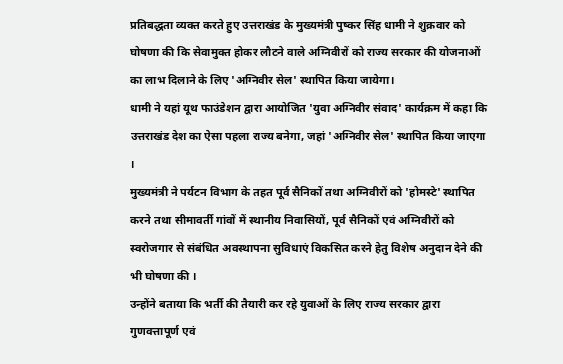प्रतिबद्धता व्यक्त करते हुए उत्तराखंड के मुख्यमंत्री पुष्कर सिंह धामी ने शुक्रवार को घोषणा की कि सेवामुक्त होकर लौटने वाले अग्निवीरों को राज्य सरकार की योजनाओं का लाभ दिलाने के लिए 'अग्निवीर सेल' स्थापित किया जायेगा।
धामी ने यहां यूथ फाउंडेशन द्वारा आयोजित 'युवा अग्निवीर संवाद' कार्यक्रम में कहा कि उत्तराखंड देश का ऐसा पहला राज्य बनेगा, जहां 'अग्निवीर सेल' स्थापित किया जाएगा ।
मुख्यमंत्री ने पर्यटन विभाग के तहत पूर्व सैनिकों तथा अग्निवीरों को 'होमस्टे' स्थापित करने तथा सीमावर्ती गांवों में स्थानीय निवासियों, पूर्व सैनिकों एवं अग्निवीरों को स्वरोजगार से संबंधित अवस्थापना सुविधाएं विकसित करने हेतु विशेष अनुदान देने की भी घोषणा की ।
उन्होंने बताया कि भर्ती की तैयारी कर रहे युवाओं के लिए राज्य सरकार द्वारा गुणवत्तापूर्ण एवं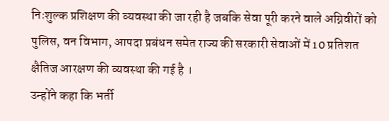निःशुल्क प्रशिक्षण की व्यवस्था की जा रही है जबकि सेवा पूरी करने वाले अग्निवीरों को पुलिस, वन विभाग, आपदा प्रबंधन समेत राज्य की सरकारी सेवाओं में 10 प्रतिशत क्षैतिज आरक्षण की व्यवस्था की गई है ।
उन्होंने कहा कि भर्ती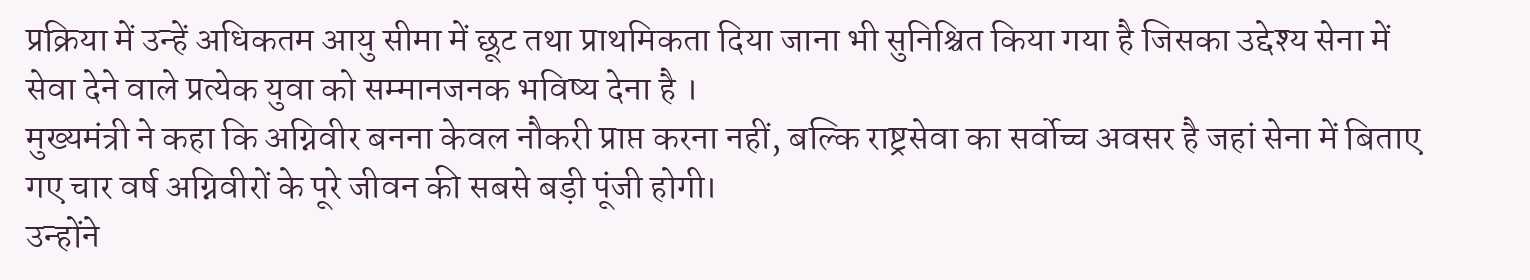प्रक्रिया में उन्हें अधिकतम आयु सीमा में छूट तथा प्राथमिकता दिया जाना भी सुनिश्चित किया गया है जिसका उद्देश्य सेना में सेवा देने वाले प्रत्येक युवा को सम्मानजनक भविष्य देना है ।
मुख्यमंत्री ने कहा कि अग्निवीर बनना केवल नौकरी प्राप्त करना नहीं, बल्कि राष्ट्रसेवा का सर्वोच्च अवसर है जहां सेना में बिताए गए चार वर्ष अग्निवीरों के पूरे जीवन की सबसे बड़ी पूंजी होगी।
उन्होंने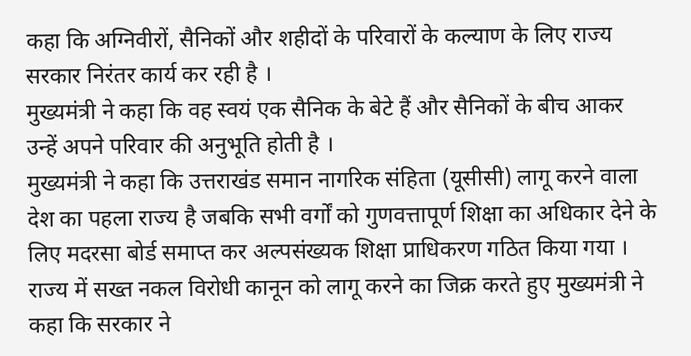कहा कि अग्निवीरों, सैनिकों और शहीदों के परिवारों के कल्याण के लिए राज्य सरकार निरंतर कार्य कर रही है ।
मुख्यमंत्री ने कहा कि वह स्वयं एक सैनिक के बेटे हैं और सैनिकों के बीच आकर उन्हें अपने परिवार की अनुभूति होती है ।
मुख्यमंत्री ने कहा कि उत्तराखंड समान नागरिक संहिता (यूसीसी) लागू करने वाला देश का पहला राज्य है जबकि सभी वर्गों को गुणवत्तापूर्ण शिक्षा का अधिकार देने के लिए मदरसा बोर्ड समाप्त कर अल्पसंख्यक शिक्षा प्राधिकरण गठित किया गया ।
राज्य में सख्त नकल विरोधी कानून को लागू करने का जिक्र करते हुए मुख्यमंत्री ने कहा कि सरकार ने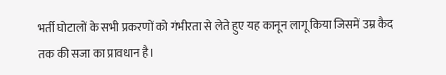भर्ती घोटालों के सभी प्रकरणों को गंभीरता से लेते हुए यह कानून लागू किया जिसमें उम्र कैद तक की सजा का प्रावधान है।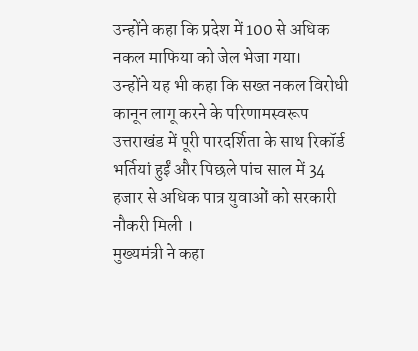उन्होंने कहा कि प्रदेश में 100 से अधिक नकल माफिया को जेल भेजा गया।
उन्होंने यह भी कहा कि सख्त नकल विरोधी कानून लागू करने के परिणामस्वरूप उत्तराखंड में पूरी पारदर्शिता के साथ रिकॉर्ड भर्तियां हुईं और पिछले पांच साल में 34 हजार से अधिक पात्र युवाओं को सरकारी नौकरी मिली ।
मुख्यमंत्री ने कहा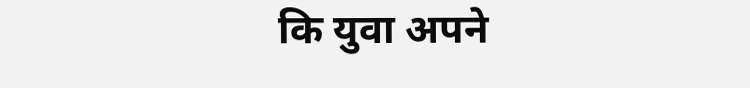कि युवा अपने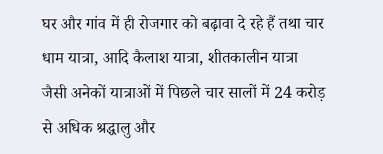घर और गांव में ही रोजगार को बढ़ावा दे रहे हैं तथा चार धाम यात्रा, आदि कैलाश यात्रा, शीतकालीन यात्रा जैसी अनेकों यात्राओं में पिछले चार सालों में 24 करोड़ से अधिक श्रद्धालु और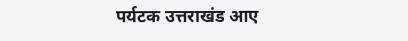पर्यटक उत्तराखंड आए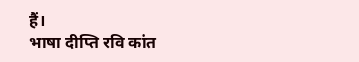हैं।
भाषा दीप्ति रवि कांत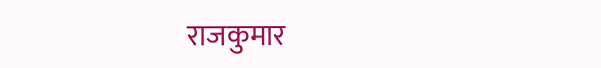राजकुमार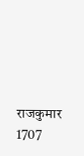राजकुमार
1707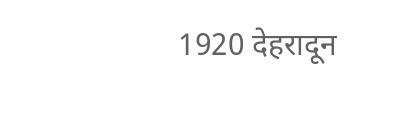1920 देहरादून